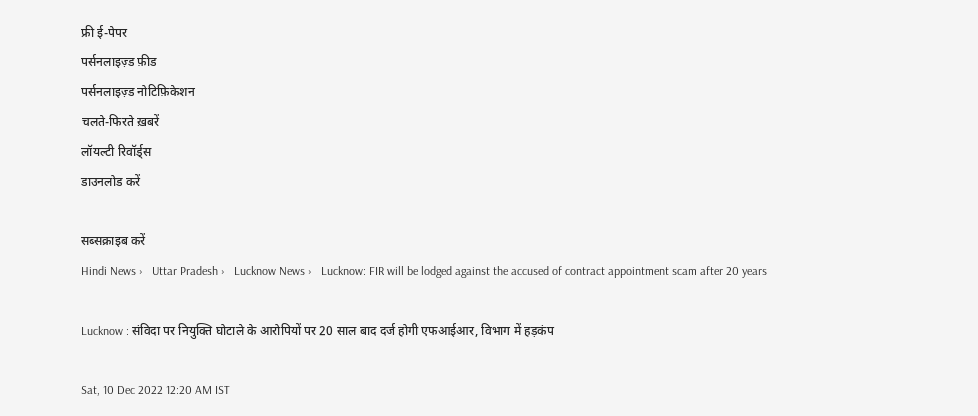फ्री ई-पेपर
पर्सनलाइज़्ड फ़ीड
पर्सनलाइज़्ड नोटिफ़िकेशन
चलते-फिरते ख़बरें
लॉयल्टी रिवॉर्ड्स
डाउनलोड करें

सब्सक्राइब करें
Hindi News ›   Uttar Pradesh ›   Lucknow News ›   Lucknow: FIR will be lodged against the accused of contract appointment scam after 20 years

Lucknow : संविदा पर नियुक्ति घोटाले के आरोपियों पर 20 साल बाद दर्ज होगी एफआईआर, विभाग में हड़कंप

Sat, 10 Dec 2022 12:20 AM IST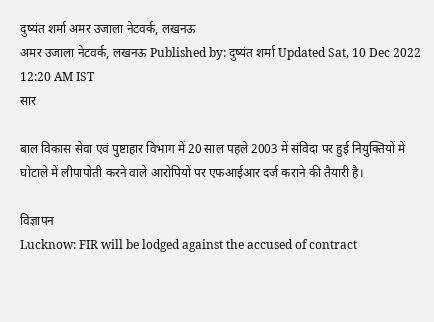दुष्यंत शर्मा अमर उजाला नेटवर्क, लखनऊ
अमर उजाला नेटवर्क, लखनऊ Published by: दुष्यंत शर्मा Updated Sat, 10 Dec 2022 12:20 AM IST
सार

बाल विकास सेवा एवं पुष्टाहार विभाग में 20 साल पहले 2003 में संविदा पर हुई नियुक्तियों में घोटाले में लीपापोती करने वाले आरोपियों पर एफआईआर दर्ज कराने की तैयारी है।

विज्ञापन
Lucknow: FIR will be lodged against the accused of contract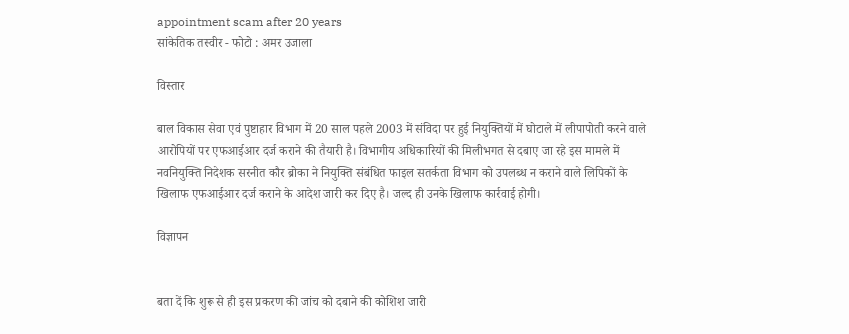appointment scam after 20 years
सांकेतिक तस्वीर - फोटो : अमर उजाला

विस्तार

बाल विकास सेवा एवं पुष्टाहार विभाग में 20 साल पहले 2003 में संविदा पर हुई नियुक्तियों में घोटाले में लीपापोती करने वाले आरोपियों पर एफआईआर दर्ज कराने की तैयारी है। विभागीय अधिकारियों की मिलीभगत से दबाए जा रहे इस मामले में नवनियुक्ति निदेशक सरनीत कौर ब्रोका ने नियुक्ति संबंधित फाइल सतर्कता विभाग को उपलब्ध न कराने वाले लिपिकों के खिलाफ एफआईआर दर्ज कराने के आदेश जारी कर दिए है। जल्द ही उनके खिलाफ कार्रवाई होगी।

विज्ञापन


बता दें कि शुरू से ही इस प्रकरण की जांच को दबाने की कोशिश जारी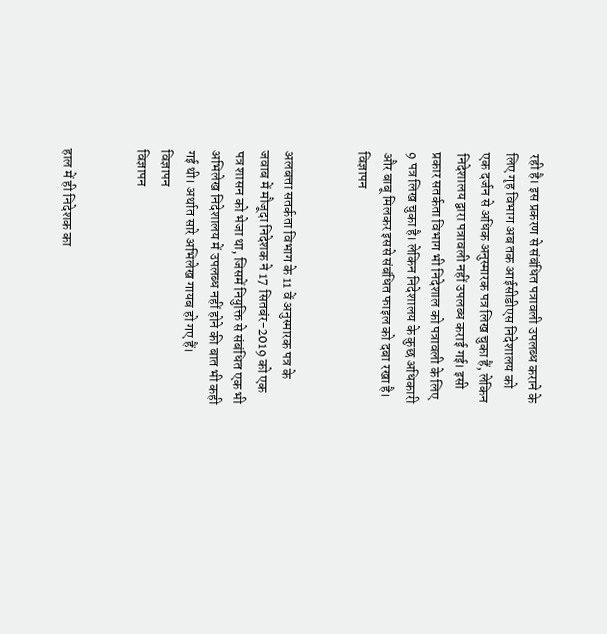रही है। इस प्रकरण से संबंधित पत्रावली उपलब्ध कराने के लिए गृह विभाग अब तक आईसीडीएस निदेशालय को एक दर्जन से अधिक अनुस्मारक पत्र लिख चुका हैं, लेकिन निदेशालय द्वारा पत्रावली नहीं उपलब्ध कराई गई। इसी प्रकार सतर्कता विभाग भी निदेशाल को पत्रावली के लिए 9 पत्र लिख चुका है। लेकिन निदेशालय के कुछ अधिकारी और बाबू मिलकर इससे संबंधित फाइल को दबा रखा है।
विज्ञापन


अलबत्ता सतर्कता विभाग के 11 वें अनुस्मारक पत्र के जवाब में मौजूदा निदेशक ने 17 सितबंर-2019 को एक पत्र शासन को भेजा था, जिसमें नियुक्ति से संबंधित एक भी अभिलेख निदेशालय में उपलब्ध नहीं होने की बात भी कही गई थी। अर्थात सारे अभिलेख गायब हो गए हैं।
विज्ञापन
विज्ञापन


हाल में ही निदेशक का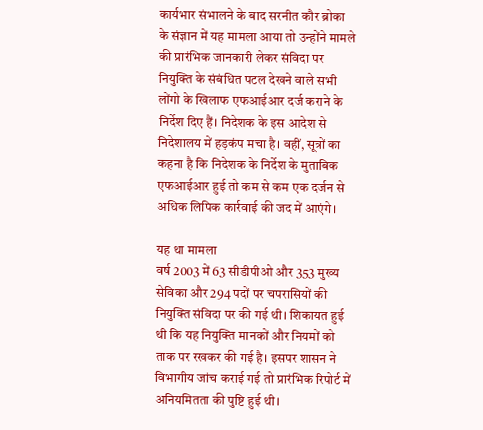कार्यभार संभालने के बाद सरनीत कौर ब्रोका के संज्ञान में यह मामला आया तो उन्होंने मामले की प्रारंभिक जानकारी लेकर संविदा पर नियुक्ति के संबंधित पटल देखने वाले सभी लोंगो के खिलाफ एफआईआर दर्ज कराने के निर्देश दिए हैं। निदेशक के इस आदेश से निदेशालय में हड़कंप मचा है। वहीं, सूत्रों का कहना है कि निदेशक के निर्देश के मुताबिक एफआईआर हुई तो कम से कम एक दर्जन से अधिक लिपिक कार्रवाई की जद में आएंगे।

यह था मामला
वर्ष 2003 में 63 सीडीपीओ और 353 मुख्य सेविका और 294 पदों पर चपरासियों की नियुक्ति संविदा पर की गई थी। शिकायत हुई थी कि यह नियुक्ति मानकों और नियमों को ताक पर रखकर की गई है। इसपर शासन ने विभागीय जांच कराई गई तो प्रारंभिक रिपोर्ट में अनियमितता की पुष्टि हुई थी।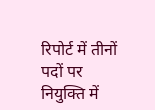रिपोर्ट में तीनों पदों पर नियुक्ति में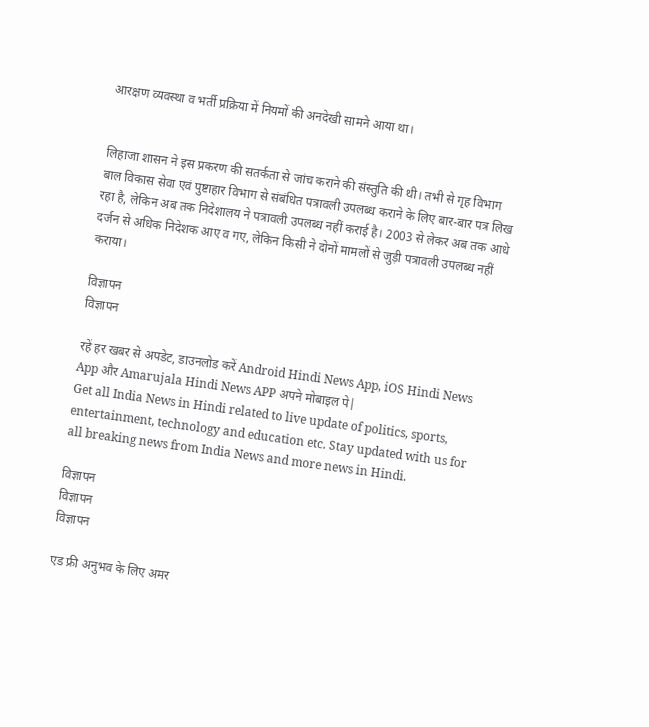आरक्षण व्यवस्था व भर्ती प्रक्रिया में नियमों की अनदेखी सामने आया था।


लिहाजा शासन ने इस प्रकरण की सतर्कता से जांच कराने की संस्तुति की थी। तभी से गृह विभाग बाल विकास सेवा एवं पुष्टाहार विभाग से संबंधित पत्रावली उपलब्ध कराने के लिए बार-बार पत्र लिख रहा है, लेकिन अब तक निदेशालय ने पत्रावली उपलब्ध नहीं कराई है। 2003 से लेकर अब तक आधे दर्जन से अधिक निदेशक आए व गए, लेकिन किसी ने दोनों मामलों से जुड़ी पत्रावली उपलब्ध नहीं कराया।

विज्ञापन
विज्ञापन

रहें हर खबर से अपडेट, डाउनलोड करें Android Hindi News App, iOS Hindi News App और Amarujala Hindi News APP अपने मोबाइल पे|
Get all India News in Hindi related to live update of politics, sports, entertainment, technology and education etc. Stay updated with us for all breaking news from India News and more news in Hindi.

विज्ञापन
विज्ञापन
विज्ञापन

एड फ्री अनुभव के लिए अमर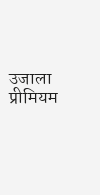उजाला प्रीमियम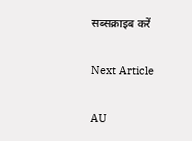सब्सक्राइब करें

Next Article

AU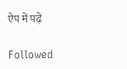ऐप में पढ़ें

Followed